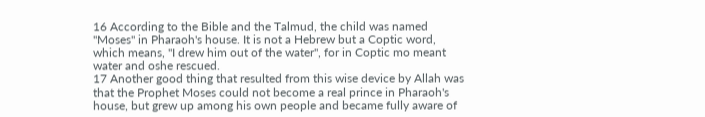16 According to the Bible and the Talmud, the child was named "Moses" in Pharaoh's house. It is not a Hebrew but a Coptic word, which means, "I drew him out of the water", for in Coptic mo meant water and oshe rescued.
17 Another good thing that resulted from this wise device by Allah was that the Prophet Moses could not become a real prince in Pharaoh's house, but grew up among his own people and became fully aware of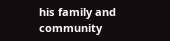his family and community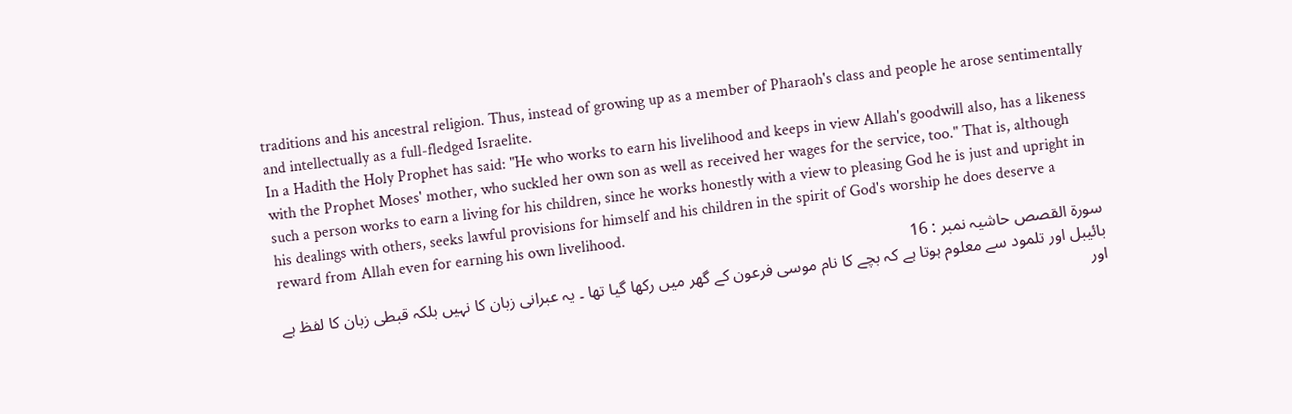traditions and his ancestral religion. Thus, instead of growing up as a member of Pharaoh's class and people he arose sentimentally and intellectually as a full-fledged Israelite.
In a Hadith the Holy Prophet has said: "He who works to earn his livelihood and keeps in view Allah's goodwill also, has a likeness with the Prophet Moses' mother, who suckled her own son as well as received her wages for the service, too." That is, although such a person works to earn a living for his children, since he works honestly with a view to pleasing God he is just and upright in his dealings with others, seeks lawful provisions for himself and his children in the spirit of God's worship he does deserve a reward from Allah even for earning his own livelihood.
سورة القصص حاشیہ نمبر : 16
بائیبل اور تلمود سے معلوم ہوتا ہے کہ بچے کا نام موسی فرعون کے گھر میں رکھا گیا تھا ۔ یہ عبرانی زبان کا نہیں بلکہ قبطی زبان کا لفظ ہے اور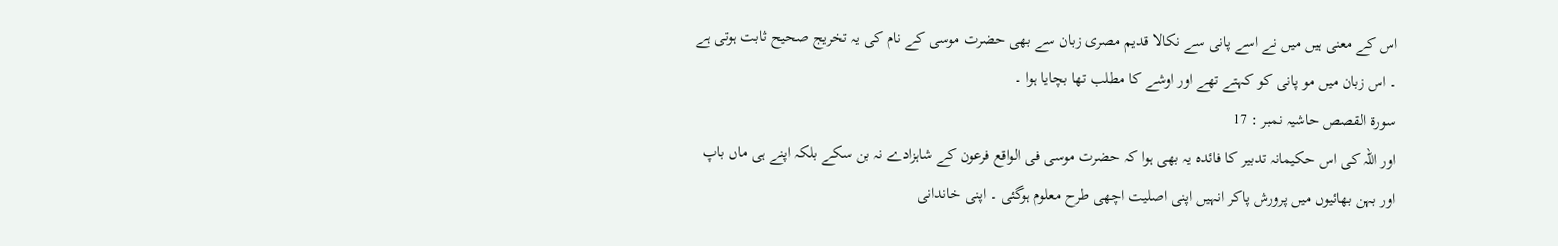اس کے معنی ہیں میں نے اسے پانی سے نکالا قدیم مصری زبان سے بھی حضرت موسی کے نام کی یہ تخریج صحیح ثابت ہوتی ہے ۔ اس زبان میں مو پانی کو کہتے تھے اور اوشے کا مطلب تھا بچایا ہوا ۔
سورة القصص حاشیہ نمبر : 17
اور اللہ کی اس حکیمانہ تدبیر کا فائدہ یہ بھی ہوا کہ حضرت موسی فی الواقع فرعون کے شاہزادے نہ بن سکے بلکہ اپنے ہی ماں باپ اور بہن بھائیوں میں پرورش پاکر انہیں اپنی اصلیت اچھی طرح معلوم ہوگئی ۔ اپنی خاندانی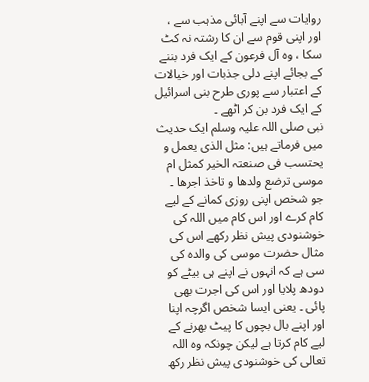روایات سے اپنے آبائی مذہب سے ، اور اپنی قوم سے ان کا رشتہ نہ کٹ سکا ، وہ آل فرعون کے ایک فرد بننے کے بجائے اپنے دلی جذبات اور خیالات کے اعتبار سے پوری طرح بنی اسرائیل کے ایک فرد بن کر اٹھے ۔
نبی صلی اللہ علیہ وسلم ایک حدیث میں فرماتے ہیں: مثل الذی یعمل و یحتسب فی صنعتہ الخیر کمثل ام موسی ترضع ولدھا و تاخذ اجرھا ۔ جو شخص اپنی روزی کمانے کے لیے کام کرے اور اس کام میں اللہ کی خوشنودی پیش نظر رکھے اس کی مثال حضرت موسی کی والدہ کی سی ہے کہ انہوں نے اپنے ہی بیٹے کو دودھ پلایا اور اس کی اجرت بھی پائی ۔ یعنی ایسا شخص اگرچہ اپنا اور اپنے بال بچوں کا پیٹ بھرنے کے لیے کام کرتا ہے لیکن چونکہ وہ اللہ تعالی کی خوشنودی پیش نظر رکھ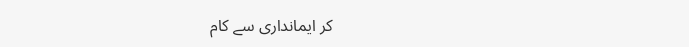کر ایمانداری سے کام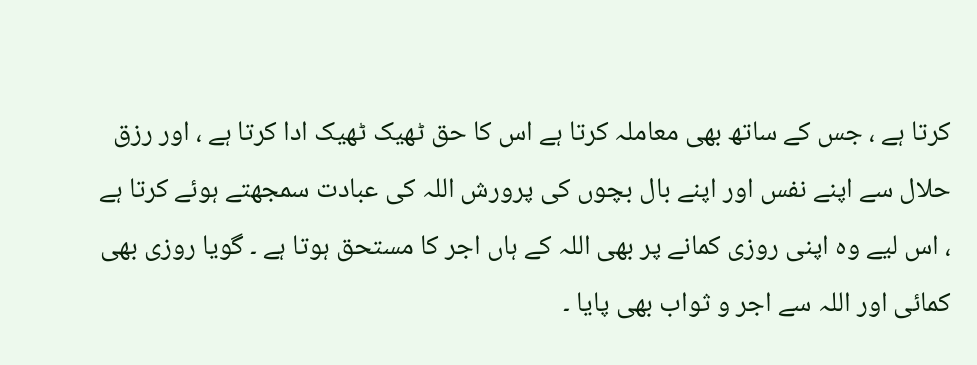کرتا ہے ، جس کے ساتھ بھی معاملہ کرتا ہے اس کا حق ٹھیک ٹھیک ادا کرتا ہے ، اور رزق حلال سے اپنے نفس اور اپنے بال بچوں کی پرورش اللہ کی عبادت سمجھتے ہوئے کرتا ہے ، اس لیے وہ اپنی روزی کمانے پر بھی اللہ کے ہاں اجر کا مستحق ہوتا ہے ۔ گویا روزی بھی کمائی اور اللہ سے اجر و ثواب بھی پایا ۔